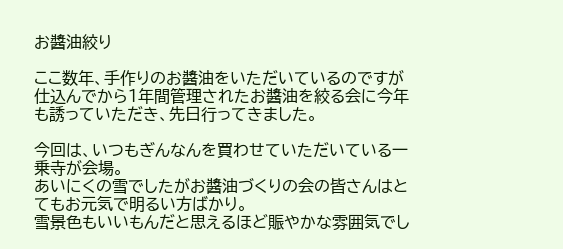お醬油絞り

ここ数年、手作りのお醬油をいただいているのですが
仕込んでから1年間管理されたお醬油を絞る会に今年も誘っていただき、先日行ってきました。

今回は、いつもぎんなんを買わせていただいている一乗寺が会場。
あいにくの雪でしたがお醬油づくりの会の皆さんはとてもお元気で明るい方ばかり。
雪景色もいいもんだと思えるほど賑やかな雰囲気でし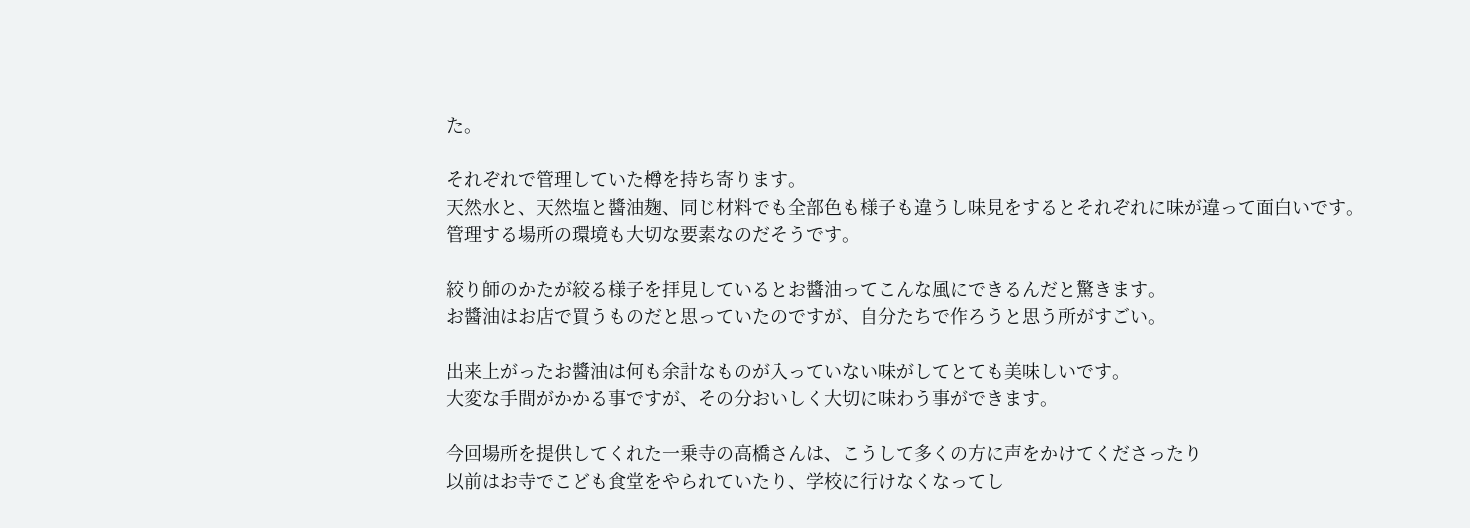た。

それぞれで管理していた樽を持ち寄ります。
天然水と、天然塩と醬油麹、同じ材料でも全部色も様子も違うし味見をするとそれぞれに味が違って面白いです。
管理する場所の環境も大切な要素なのだそうです。

絞り師のかたが絞る様子を拝見しているとお醬油ってこんな風にできるんだと驚きます。
お醬油はお店で買うものだと思っていたのですが、自分たちで作ろうと思う所がすごい。

出来上がったお醬油は何も余計なものが入っていない味がしてとても美味しいです。
大変な手間がかかる事ですが、その分おいしく大切に味わう事ができます。

今回場所を提供してくれた一乗寺の高橋さんは、こうして多くの方に声をかけてくださったり
以前はお寺でこども食堂をやられていたり、学校に行けなくなってし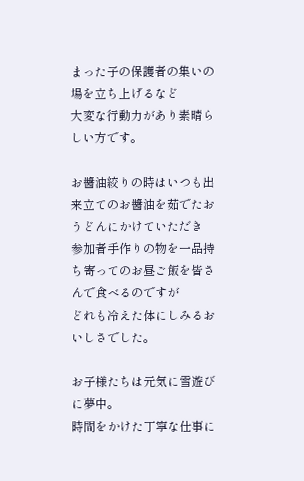まった子の保護者の集いの場を立ち上げるなど
大変な行動力があり素晴らしい方です。

お醬油絞りの時はいつも出来立てのお醬油を茹でたおうどんにかけていただき
参加者手作りの物を一品持ち寄ってのお昼ご飯を皆さんで食べるのですが
どれも冷えた体にしみるおいしさでした。

お子様たちは元気に雪遊びに夢中。
時間をかけた丁寧な仕事に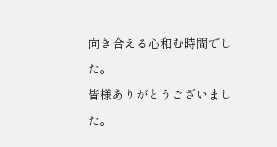向き合える心和む時間でした。
皆様ありがとうございました。